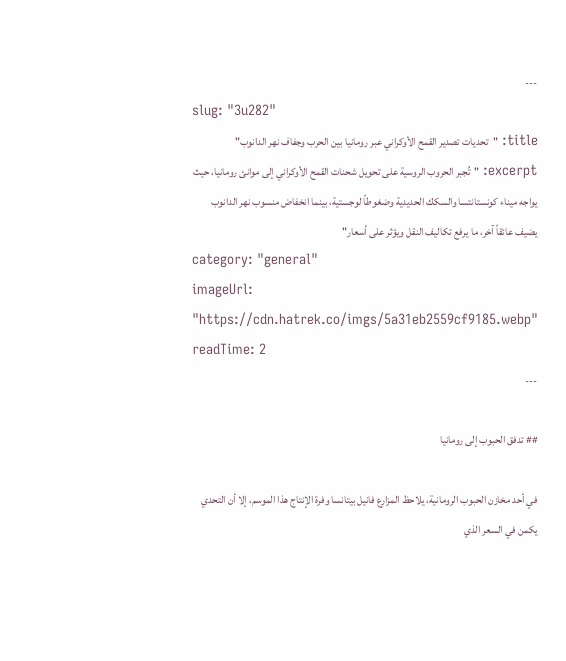---
slug: "3u282"
title: "تحديات تصدير القمح الأوكراني عبر رومانيا بين الحرب وجفاف نهر الدانوب"
excerpt: "تُجبر الحروب الروسية على تحويل شحنات القمح الأوكراني إلى موانئ رومانيا، حيث يواجه ميناء كونستانتسا والسكك الحديدية وضغوطاً لوجستية، بينما انخفاض منسوب نهر الدانوب يضيف عائقاً آخر، ما يرفع تكاليف النقل ويؤثر على أسعار"
category: "general"
imageUrl: "https://cdn.hatrek.co/imgs/5a31eb2559cf9185.webp"
readTime: 2
---

## تدفق الحبوب إلى رومانيا

في أحد مخازن الحبوب الرومانية، يلاحظ المزارع فانيل بيتانسا وفرة الإنتاج هذا الموسم، إلا أن التحدي يكمن في السعر الذي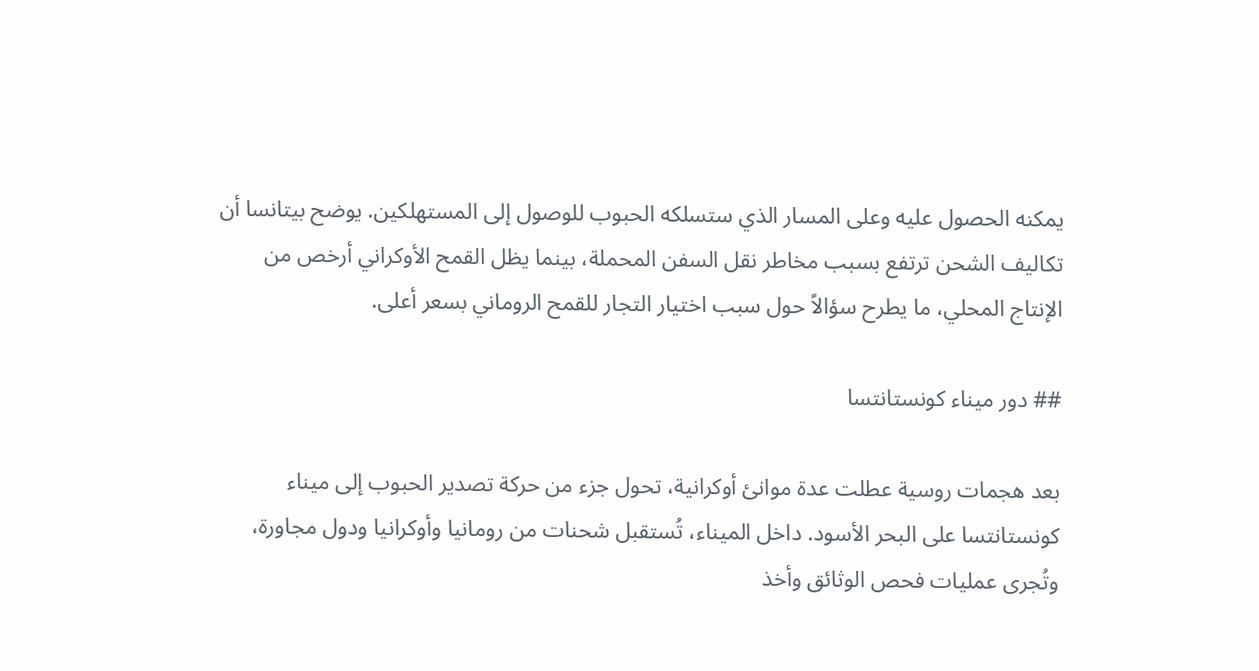يمكنه الحصول عليه وعلى المسار الذي ستسلكه الحبوب للوصول إلى المستهلكين. يوضح بيتانسا أن تكاليف الشحن ترتفع بسبب مخاطر نقل السفن المحملة، بينما يظل القمح الأوكراني أرخص من الإنتاج المحلي، ما يطرح سؤالاً حول سبب اختيار التجار للقمح الروماني بسعر أعلى.

## دور ميناء كونستانتسا

بعد هجمات روسية عطلت عدة موانئ أوكرانية، تحول جزء من حركة تصدير الحبوب إلى ميناء كونستانتسا على البحر الأسود. داخل الميناء، تُستقبل شحنات من رومانيا وأوكرانيا ودول مجاورة، وتُجرى عمليات فحص الوثائق وأخذ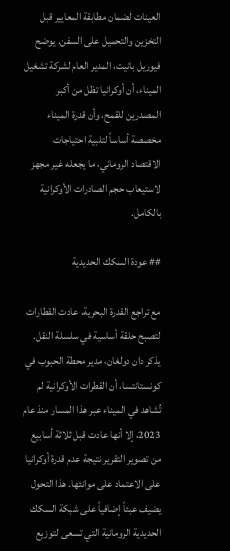العينات لضمان مطابقة المعايير قبل التخزين والتحميل على السفن. يوضح فيوريل بانيت، المدير العام لشركة تشغيل الميناء، أن أوكرانيا تظل من أكبر المصدرين للقمح، وأن قدرة الميناء مخصصة أساساً لتلبية احتياجات الاقتصاد الروماني، ما يجعله غير مجهز لاستيعاب حجم الصادرات الأوكرانية بالكامل.

## عودة السكك الحديدية

مع تراجع القدرة البحرية، عادت القطارات لتصبح حلقة أساسية في سلسلة النقل. يذكر دان دولغان، مدير محطة الحبوب في كونستانتسا، أن القطرات الأوكرانية لم تُشاهد في الميناء عبر هذا المسار منذ عام 2023، إلا أنها عادت قبل ثلاثة أسابيع من تصوير التقرير نتيجة عدم قدرة أوكرانيا على الاعتماد على موانئها. هذا التحول يضيف عبئاً إضافياً على شبكة السكك الحديدية الرومانية التي تسعى لتوزيع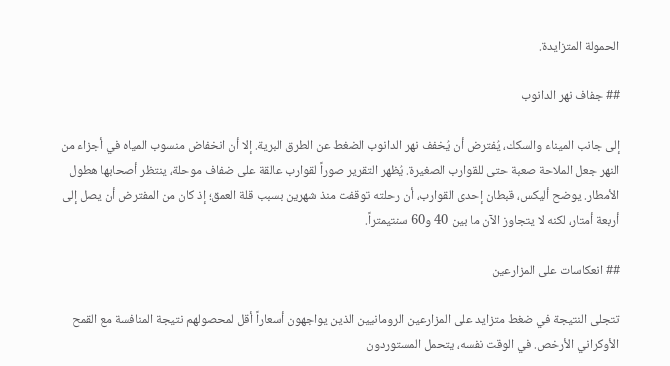الحمولة المتزايدة.

## جفاف نهر الدانوب

إلى جانب الميناء والسكك، يُفترض أن يُخفف نهر الدانوب الضغط عن الطرق البرية. إلا أن انخفاض منسوب المياه في أجزاء من النهر جعل الملاحة صعبة حتى للقوارب الصغيرة. يُظهر التقرير صوراً لقوارب عالقة على ضفاف موحلة، ينتظر أصحابها هطول الأمطار. يوضح أليكس، قبطان إحدى القوارب، أن رحلته توقفت منذ شهرين بسبب قلة العمق؛ إذ كان من المفترض أن يصل إلى أربعة أمتار، لكنه لا يتجاوز الآن ما بين 40 و60 سنتيمتراً.

## انعكاسات على المزارعين

تتجلى النتيجة في ضغط متزايد على المزارعين الرومانيين الذين يواجهون أسعاراً أقل لمحصولهم نتيجة المنافسة مع القمح الأوكراني الأرخص. في الوقت نفسه، يتحمل المستوردون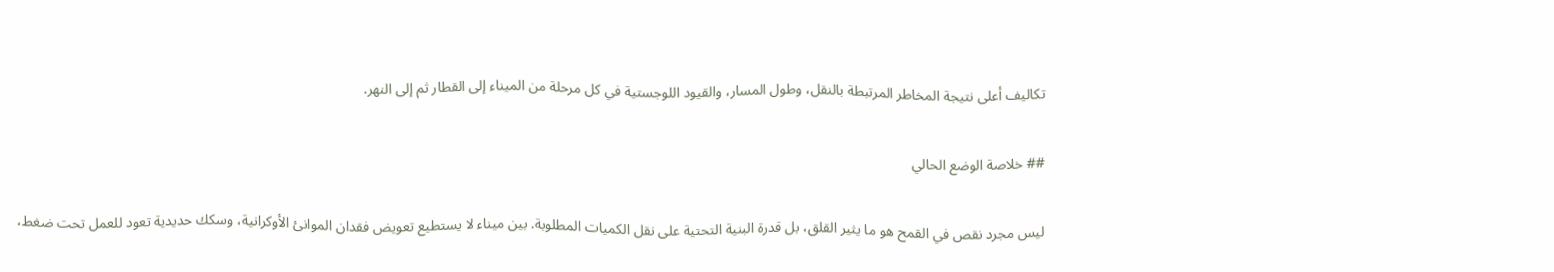تكاليف أعلى نتيجة المخاطر المرتبطة بالنقل، وطول المسار، والقيود اللوجستية في كل مرحلة من الميناء إلى القطار ثم إلى النهر.

## خلاصة الوضع الحالي

ليس مجرد نقص في القمح هو ما يثير القلق، بل قدرة البنية التحتية على نقل الكميات المطلوبة. بين ميناء لا يستطيع تعويض فقدان الموانئ الأوكرانية، وسكك حديدية تعود للعمل تحت ضغط،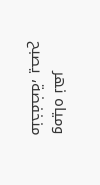ومياه نهر منخفضة، يصبح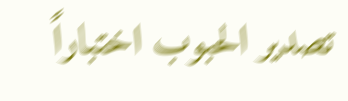تصدير الحبوب اختباراً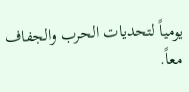يومياً لتحديات الحرب والجفاف معاً.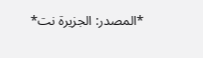*المصدر: الجزيرة نت*